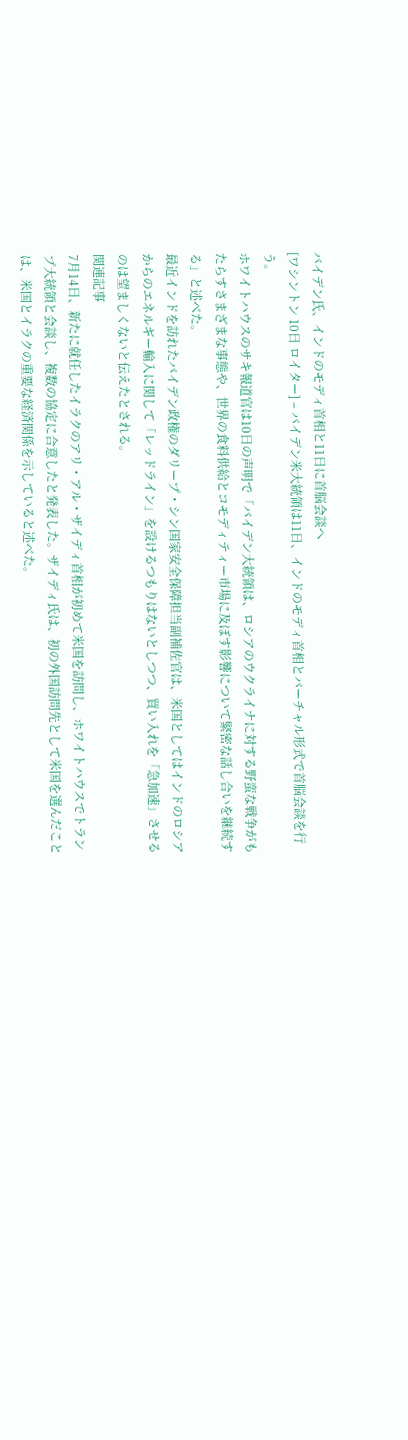バイデン氏、インドのモディ首相と11日に首脳会談へ
[ワシントン 10日 ロイター] – バイデン米大統領は11日、インドのモディ首相とバーチャル形式で首脳会談を行う。
ホワイトハウスのサキ報道官は10日の声明で「バイデン大統領は、ロシアのウクライナに対する野蛮な戦争がもたらすさまざまな事態や、世界の食料供給とコモディティー市場に及ぼす影響について緊密な話し合いを継続する」と述べた。
最近インドを訪れたバイデン政権のダリープ・シン国家安全保障担当副補佐官は、米国としてはインドのロシアからのエネルギー輸入に関して「レッドライン」を設けるつもりはないとしつつ、買い入れを「急加速」させるのは望ましくないと伝えたとされる。
関連記事
7月14日、新たに就任したイラクのアリ・アル・ザイディ首相が初めて米国を訪問し、ホワイトハウスでトランプ大統領と会談し、複数の協定に合意したと発表した。ザイディ氏は、初の外国訪問先として米国を選んだことは、米国とイラクの重要な経済関係を示していると述べた。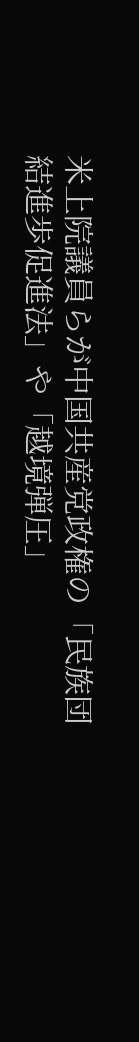米上院議員らが中国共産党政権の「民族団結進歩促進法」や「越境弾圧」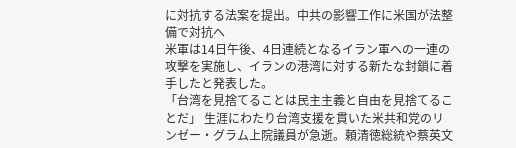に対抗する法案を提出。中共の影響工作に米国が法整備で対抗へ
米軍は14日午後、4日連続となるイラン軍への一連の攻撃を実施し、イランの港湾に対する新たな封鎖に着手したと発表した。
「台湾を見捨てることは民主主義と自由を見捨てることだ」 生涯にわたり台湾支援を貫いた米共和党のリンゼー・グラム上院議員が急逝。頼清徳総統や蔡英文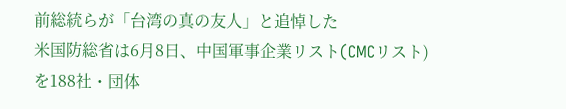前総統らが「台湾の真の友人」と追悼した
米国防総省は6月8日、中国軍事企業リスト(CMCリスト)を188社・団体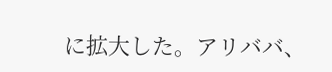に拡大した。アリババ、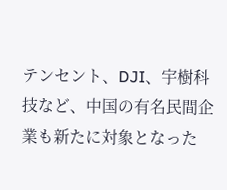テンセント、DJI、宇樹科技など、中国の有名民間企業も新たに対象となった